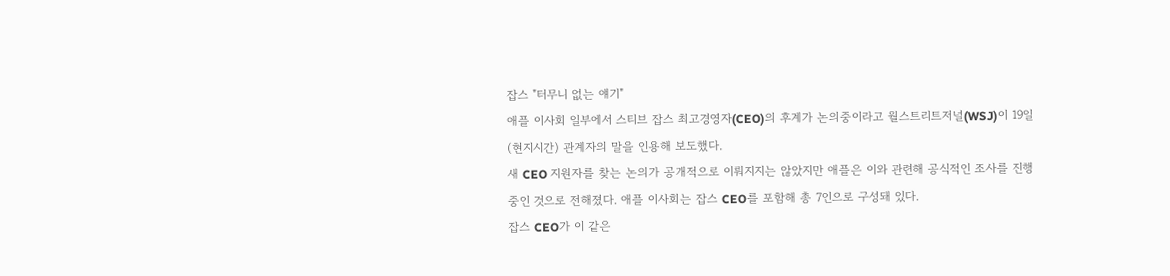잡스 "터무니 없는 얘기"
애플 이사회 일부에서 스티브 잡스 최고경영자(CEO)의 후계가 논의중이라고 월스트리트저널(WSJ)이 19일(현지시간) 관계자의 말을 인용해 보도했다.
새 CEO 지원자를 찾는 논의가 공개적으로 이뤄지지는 않았지만 애플은 이와 관련해 공식적인 조사를 진행중인 것으로 전해졌다. 애플 이사회는 잡스 CEO를 포함해 총 7인으로 구성돼 있다.
잡스 CEO가 이 같은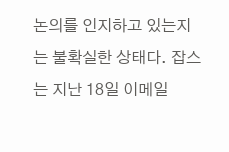논의를 인지하고 있는지는 불확실한 상태다. 잡스는 지난 18일 이메일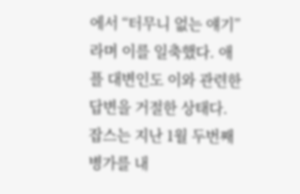에서 “터무니 없는 얘기”라며 이를 일축했다. 애플 대변인도 이와 관련한 답변을 거절한 상태다.
잡스는 지난 1월 두번째 병가를 내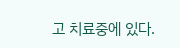고 치료중에 있다.